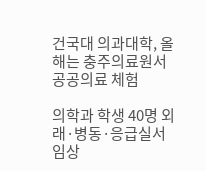건국대 의과대학, 올해는 충주의료원서 공공의료 체험

의학과 학생 40명 외래·병동·응급실서 임상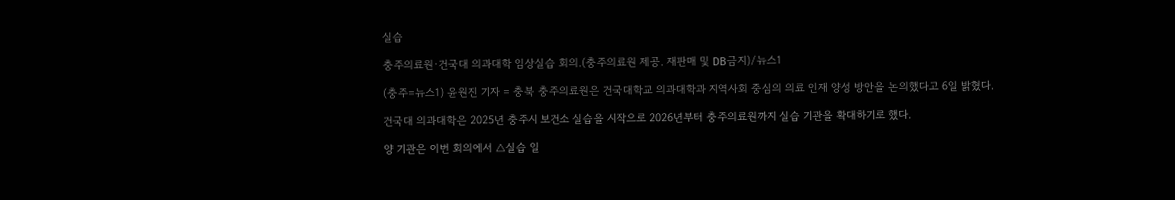실습

충주의료원·건국대 의과대학 임상실습 회의.(충주의료원 제공. 재판매 및 DB금지)/뉴스1

(충주=뉴스1) 윤원진 기자 = 충북 충주의료원은 건국대학교 의과대학과 지역사회 중심의 의료 인재 양성 방안을 논의했다고 6일 밝혔다.

건국대 의과대학은 2025년 충주시 보건소 실습을 시작으로 2026년부터 충주의료원까지 실습 기관을 확대하기로 했다.

양 기관은 이번 회의에서 △실습 일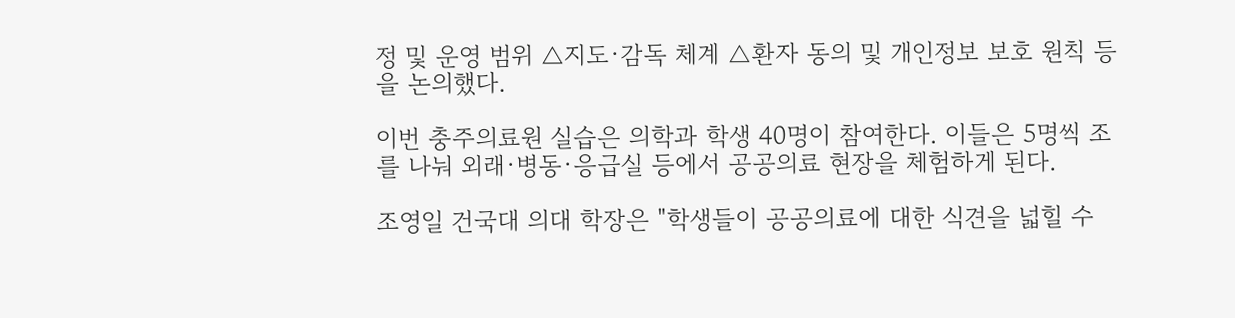정 및 운영 범위 △지도·감독 체계 △환자 동의 및 개인정보 보호 원칙 등을 논의했다.

이번 충주의료원 실습은 의학과 학생 40명이 참여한다. 이들은 5명씩 조를 나눠 외래·병동·응급실 등에서 공공의료 현장을 체험하게 된다.

조영일 건국대 의대 학장은 "학생들이 공공의료에 대한 식견을 넓힐 수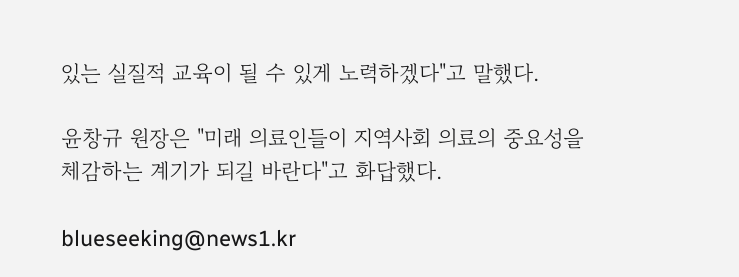있는 실질적 교육이 될 수 있게 노력하겠다"고 말했다.

윤창규 원장은 "미래 의료인들이 지역사회 의료의 중요성을 체감하는 계기가 되길 바란다"고 화답했다.

blueseeking@news1.kr